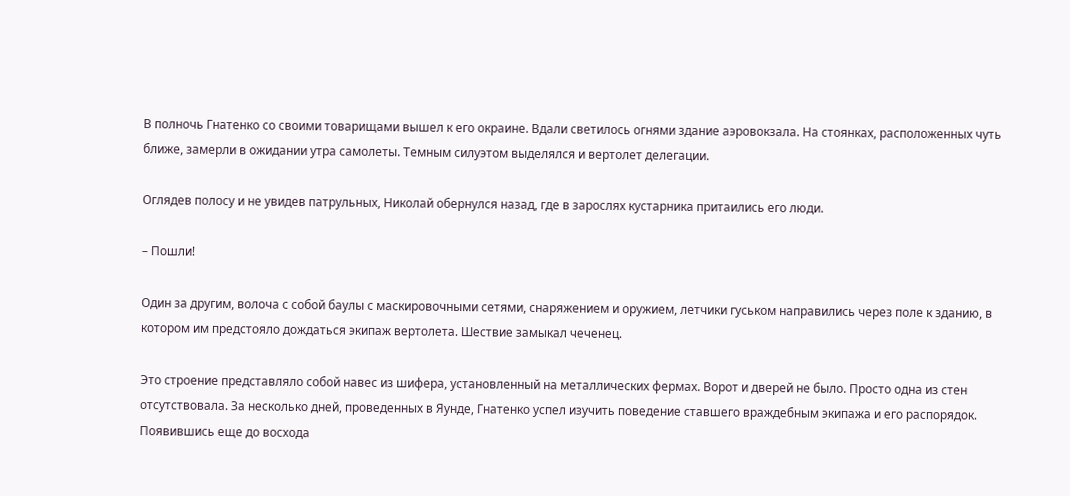В полночь Гнатенко со своими товарищами вышел к его окраине. Вдали светилось огнями здание аэровокзала. На стоянках, расположенных чуть ближе, замерли в ожидании утра самолеты. Темным силуэтом выделялся и вертолет делегации.

Оглядев полосу и не увидев патрульных, Николай обернулся назад, где в зарослях кустарника притаились его люди.

– Пошли!

Один за другим, волоча с собой баулы с маскировочными сетями, снаряжением и оружием, летчики гуськом направились через поле к зданию, в котором им предстояло дождаться экипаж вертолета. Шествие замыкал чеченец.

Это строение представляло собой навес из шифера, установленный на металлических фермах. Ворот и дверей не было. Просто одна из стен отсутствовала. За несколько дней, проведенных в Яунде, Гнатенко успел изучить поведение ставшего враждебным экипажа и его распорядок. Появившись еще до восхода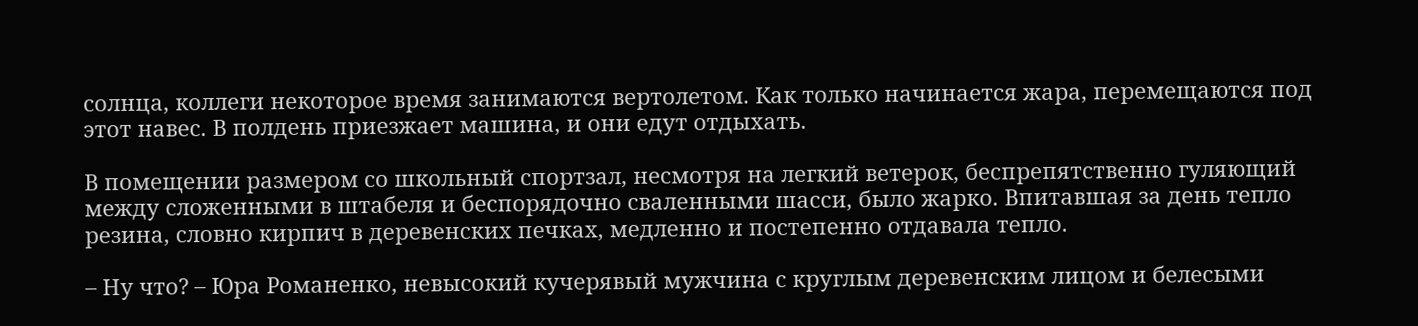солнца, коллеги некоторое время занимаются вертолетом. Как только начинается жара, перемещаются под этот навес. В полдень приезжает машина, и они едут отдыхать.

В помещении размером со школьный спортзал, несмотря на легкий ветерок, беспрепятственно гуляющий между сложенными в штабеля и беспорядочно сваленными шасси, было жарко. Впитавшая за день тепло резина, словно кирпич в деревенских печках, медленно и постепенно отдавала тепло.

– Ну что? – Юра Романенко, невысокий кучерявый мужчина с круглым деревенским лицом и белесыми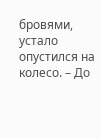бровями, устало опустился на колесо. – До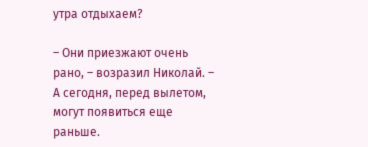утра отдыхаем?

– Они приезжают очень рано, – возразил Николай. – А сегодня, перед вылетом, могут появиться еще раньше.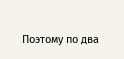Поэтому по два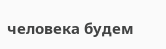человека будем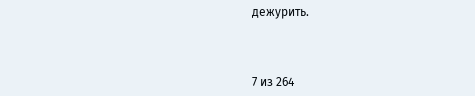дежурить.



7 из 264